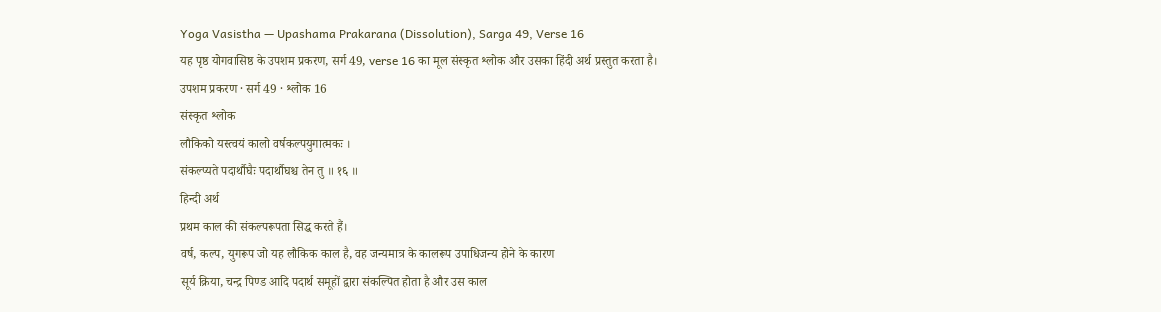Yoga Vasistha — Upashama Prakarana (Dissolution), Sarga 49, Verse 16
यह पृष्ठ योगवासिष्ठ के उपशम प्रकरण, सर्ग 49, verse 16 का मूल संस्कृत श्लोक और उसका हिंदी अर्थ प्रस्तुत करता है।
उपशम प्रकरण · सर्ग 49 · श्लोक 16
संस्कृत श्लोक
लौकिको यस्त्वयं कालो वर्षकल्पयुगात्मकः ।
संकल्प्यते पदार्थौघैः पदार्थौघश्च तेन तु ॥ १६ ॥
हिन्दी अर्थ
प्रथम काल की संकल्परूपता सिद्ध करते हैं।
वर्ष, कल्प, युगरूप जो यह लौकिक काल है, वह जन्यमात्र के कालरूप उपाधिजन्य होने के कारण
सूर्य क्रिया, चन्द्र पिण्ड आदि पदार्थ समूहों द्वारा संकल्पित होता है और उस काल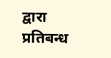द्वारा प्रतिबन्ध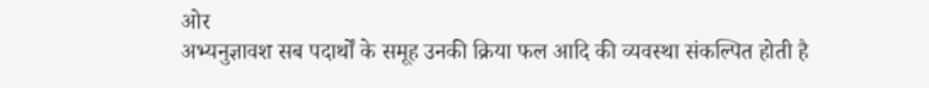ओर
अभ्यनुज्ञावश सब पदार्थों के समूह उनकी क्रिया फल आदि की व्यवस्था संकल्पित होती है